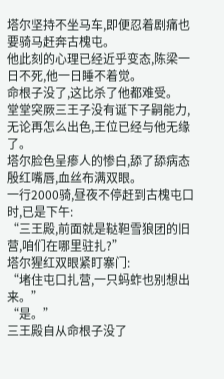塔尔坚持不坐马车,即便忍着剧痛也要骑马赶奔古槐屯。
他此刻的心理已经近乎变态,陈梁一日不死,他一日睡不着觉。
命根子没了,这比杀了他都难受。
堂堂突厥三王子没有诞下子嗣能力,无论再怎么出色,王位已经与他无缘了。
塔尔脸色呈瘆人的惨白,舔了舔病态殷红嘴唇,血丝布满双眼。
一行2000骑,昼夜不停赶到古槐屯口时,已是下午:
“三王殿,前面就是鞑靼雪狼团的旧营,咱们在哪里驻扎?”
塔尔猩红双眼紧盯寨门:
“堵住屯口扎营,一只蚂蚱也别想出来。”
“是。”
三王殿自从命根子没了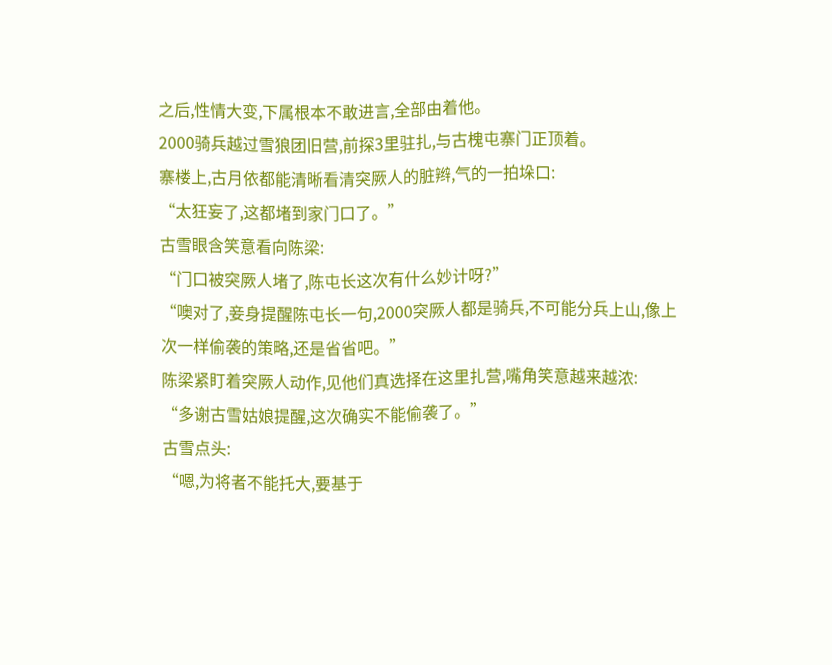之后,性情大变,下属根本不敢进言,全部由着他。
2000骑兵越过雪狼团旧营,前探3里驻扎,与古槐屯寨门正顶着。
寨楼上,古月依都能清晰看清突厥人的脏辫,气的一拍垛口:
“太狂妄了,这都堵到家门口了。”
古雪眼含笑意看向陈梁:
“门口被突厥人堵了,陈屯长这次有什么妙计呀?”
“噢对了,妾身提醒陈屯长一句,2000突厥人都是骑兵,不可能分兵上山,像上次一样偷袭的策略,还是省省吧。”
陈梁紧盯着突厥人动作,见他们真选择在这里扎营,嘴角笑意越来越浓:
“多谢古雪姑娘提醒,这次确实不能偷袭了。”
古雪点头:
“嗯,为将者不能托大,要基于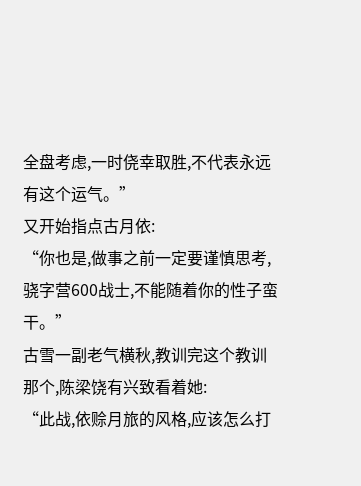全盘考虑,一时侥幸取胜,不代表永远有这个运气。”
又开始指点古月依:
“你也是,做事之前一定要谨慎思考,骁字营600战士,不能随着你的性子蛮干。”
古雪一副老气横秋,教训完这个教训那个,陈梁饶有兴致看着她:
“此战,依赊月旅的风格,应该怎么打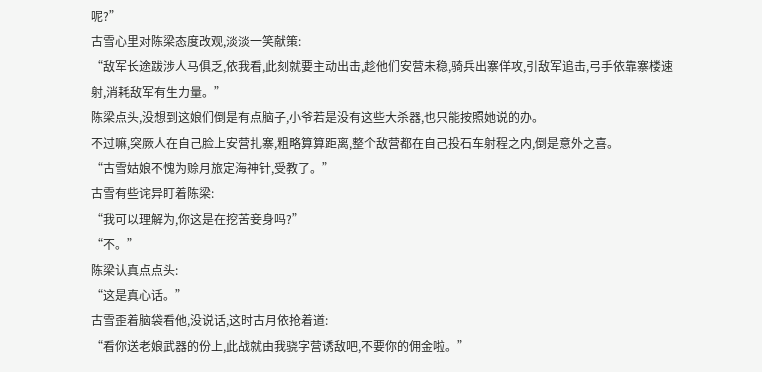呢?”
古雪心里对陈梁态度改观,淡淡一笑献策:
“敌军长途跋涉人马俱乏,依我看,此刻就要主动出击,趁他们安营未稳,骑兵出寨佯攻,引敌军追击,弓手依靠寨楼速射,消耗敌军有生力量。”
陈梁点头,没想到这娘们倒是有点脑子,小爷若是没有这些大杀器,也只能按照她说的办。
不过嘛,突厥人在自己脸上安营扎寨,粗略算算距离,整个敌营都在自己投石车射程之内,倒是意外之喜。
“古雪姑娘不愧为赊月旅定海神针,受教了。”
古雪有些诧异盯着陈梁:
“我可以理解为,你这是在挖苦妾身吗?”
“不。”
陈梁认真点点头:
“这是真心话。”
古雪歪着脑袋看他,没说话,这时古月依抢着道:
“看你送老娘武器的份上,此战就由我骁字营诱敌吧,不要你的佣金啦。”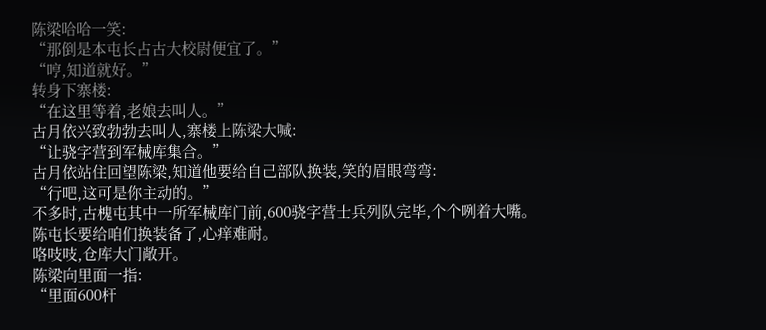陈梁哈哈一笑:
“那倒是本屯长占古大校尉便宜了。”
“哼,知道就好。”
转身下寨楼:
“在这里等着,老娘去叫人。”
古月依兴致勃勃去叫人,寨楼上陈梁大喊:
“让骁字营到军械库集合。”
古月依站住回望陈梁,知道他要给自己部队换装,笑的眉眼弯弯:
“行吧,这可是你主动的。”
不多时,古槐屯其中一所军械库门前,600骁字营士兵列队完毕,个个咧着大嘴。
陈屯长要给咱们换装备了,心痒难耐。
咯吱吱,仓库大门敞开。
陈梁向里面一指:
“里面600杆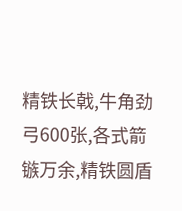精铁长戟,牛角劲弓600张,各式箭镞万余,精铁圆盾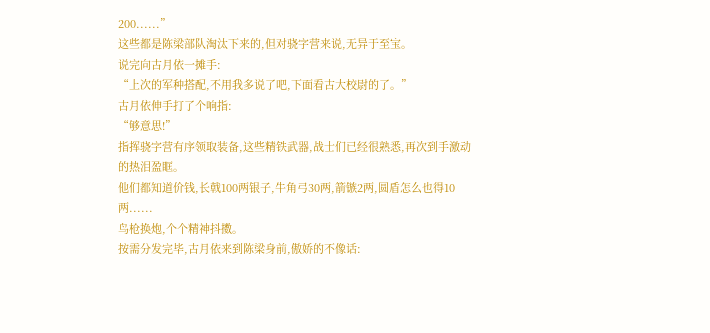200......”
这些都是陈梁部队淘汰下来的,但对骁字营来说,无异于至宝。
说完向古月依一摊手:
“上次的军种搭配,不用我多说了吧,下面看古大校尉的了。”
古月依伸手打了个响指:
“够意思!”
指挥骁字营有序领取装备,这些精铁武器,战士们已经很熟悉,再次到手激动的热泪盈眶。
他们都知道价钱,长戟100两银子,牛角弓30两,箭镞2两,圆盾怎么也得10两......
鸟枪换炮,个个精神抖擞。
按需分发完毕,古月依来到陈梁身前,傲娇的不像话: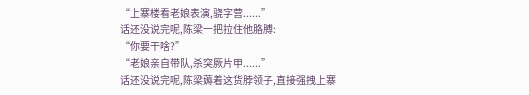“上寨楼看老娘表演,骁字营......”
话还没说完呢,陈梁一把拉住他胳膊:
“你要干啥?”
“老娘亲自带队,杀突厥片甲......”
话还没说完呢,陈梁薅着这货脖领子,直接强拽上寨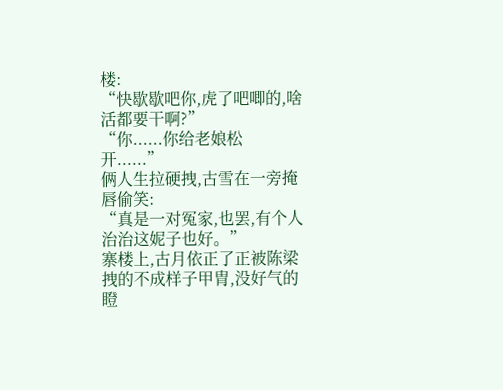楼:
“快歇歇吧你,虎了吧唧的,啥活都要干啊?”
“你......你给老娘松开......”
俩人生拉硬拽,古雪在一旁掩唇偷笑:
“真是一对冤家,也罢,有个人治治这妮子也好。”
寨楼上,古月依正了正被陈梁拽的不成样子甲胄,没好气的瞪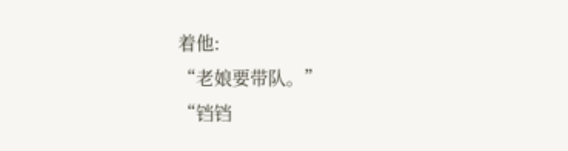着他:
“老娘要带队。”
“铛铛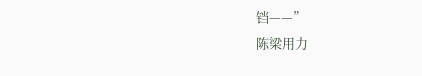铛——”
陈梁用力